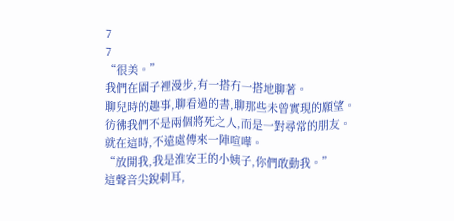7
7
“很美。”
我們在園子裡漫步,有一搭冇一搭地聊著。
聊兒時的趣事,聊看過的書,聊那些未曾實現的願望。
彷彿我們不是兩個將死之人,而是一對尋常的朋友。
就在這時,不遠處傳來一陣喧嘩。
“放開我,我是淮安王的小姨子,你們敢動我。”
這聲音尖銳刺耳,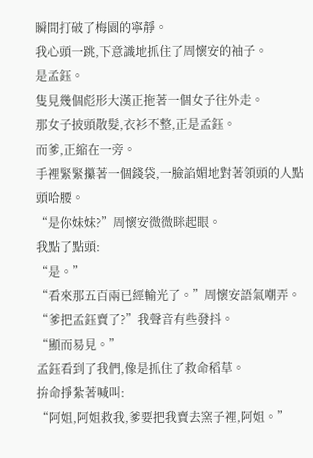瞬間打破了梅園的寧靜。
我心頭一跳,下意識地抓住了周懷安的袖子。
是孟鈺。
隻見幾個彪形大漢正拖著一個女子往外走。
那女子披頭散髮,衣衫不整,正是孟鈺。
而爹,正縮在一旁。
手裡緊緊攥著一個錢袋,一臉諂媚地對著領頭的人點頭哈腰。
“是你妹妹?”周懷安微微眯起眼。
我點了點頭:
“是。”
“看來那五百兩已經輸光了。”周懷安語氣嘲弄。
“爹把孟鈺賣了?”我聲音有些發抖。
“顯而易見。”
孟鈺看到了我們,像是抓住了救命稻草。
拚命掙紮著喊叫:
“阿姐,阿姐救我,爹要把我賣去窯子裡,阿姐。”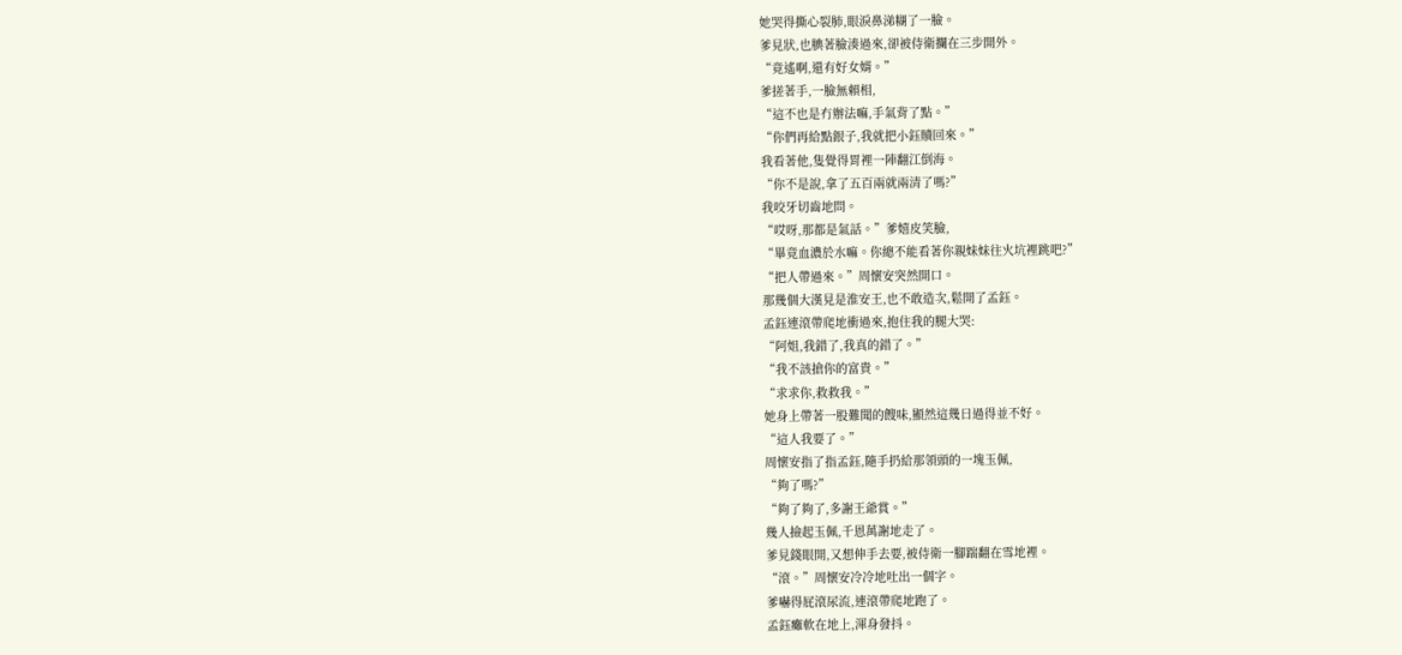她哭得撕心裂肺,眼淚鼻涕糊了一臉。
爹見狀,也腆著臉湊過來,卻被侍衛攔在三步開外。
“竟遙啊,還有好女婿。”
爹搓著手,一臉無賴相,
“這不也是冇辦法嘛,手氣背了點。”
“你們再給點銀子,我就把小鈺贖回來。”
我看著他,隻覺得胃裡一陣翻江倒海。
“你不是說,拿了五百兩就兩清了嗎?”
我咬牙切齒地問。
“哎呀,那都是氣話。”爹嬉皮笑臉,
“畢竟血濃於水嘛。你總不能看著你親妹妹往火坑裡跳吧?”
“把人帶過來。”周懷安突然開口。
那幾個大漢見是淮安王,也不敢造次,鬆開了孟鈺。
孟鈺連滾帶爬地衝過來,抱住我的腿大哭:
“阿姐,我錯了,我真的錯了。”
“我不該搶你的富貴。”
“求求你,救救我。”
她身上帶著一股難聞的餿味,顯然這幾日過得並不好。
“這人我要了。”
周懷安指了指孟鈺,隨手扔給那領頭的一塊玉佩,
“夠了嗎?”
“夠了夠了,多謝王爺賞。”
幾人撿起玉佩,千恩萬謝地走了。
爹見錢眼開,又想伸手去要,被侍衛一腳踹翻在雪地裡。
“滾。”周懷安冷冷地吐出一個字。
爹嚇得屁滾尿流,連滾帶爬地跑了。
孟鈺癱軟在地上,渾身發抖。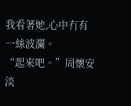我看著她,心中冇有一絲波瀾。
“起來吧。”周懷安淡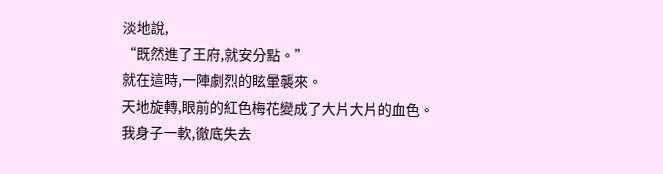淡地說,
“既然進了王府,就安分點。”
就在這時,一陣劇烈的眩暈襲來。
天地旋轉,眼前的紅色梅花變成了大片大片的血色。
我身子一軟,徹底失去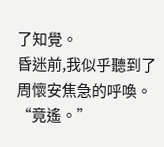了知覺。
昏迷前,我似乎聽到了周懷安焦急的呼喚。
“竟遙。”